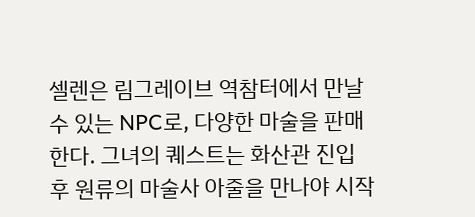셀렌은 림그레이브 역참터에서 만날 수 있는 NPC로, 다양한 마술을 판매한다. 그녀의 퀘스트는 화산관 진입 후 원류의 마술사 아줄을 만나야 시작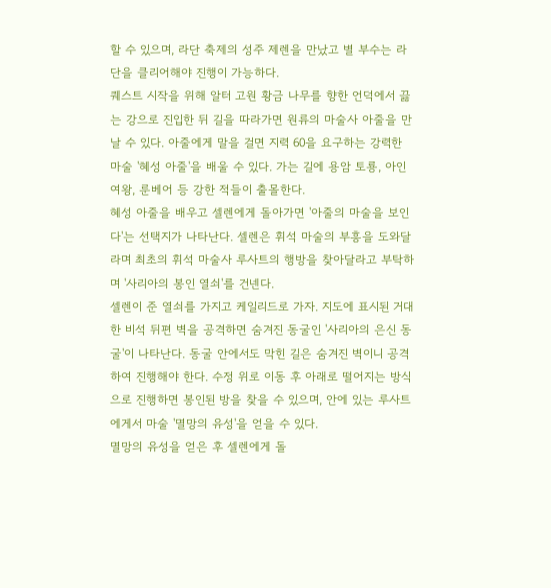할 수 있으며, 라단 축제의 성주 제렌을 만났고 별 부수는 라단을 클리어해야 진행이 가능하다.
퀘스트 시작을 위해 알터 고원 황금 나무를 향한 언덕에서 끓는 강으로 진입한 뒤 길을 따라가면 원류의 마술사 아줄을 만날 수 있다. 아줄에게 말을 걸면 지력 60을 요구하는 강력한 마술 '혜성 아줄'을 배울 수 있다. 가는 길에 용암 토룡, 아인 여왕, 룬베어 등 강한 적들이 출몰한다.
혜성 아줄을 배우고 셀렌에게 돌아가면 '아줄의 마술을 보인다'는 선택지가 나타난다. 셀렌은 휘석 마술의 부흥을 도와달라며 최초의 휘석 마술사 루사트의 행방을 찾아달라고 부탁하며 '사리아의 봉인 열쇠'를 건넨다.
셀렌이 준 열쇠를 가지고 케일리드로 가자. 지도에 표시된 거대한 비석 뒤편 벽을 공격하면 숨겨진 동굴인 '사리아의 은신 동굴'이 나타난다. 동굴 안에서도 막힌 길은 숨겨진 벽이니 공격하여 진행해야 한다. 수정 위로 이동 후 아래로 떨어지는 방식으로 진행하면 봉인된 방을 찾을 수 있으며, 안에 있는 루사트에게서 마술 '멸망의 유성'을 얻을 수 있다.
멸망의 유성을 얻은 후 셀렌에게 돌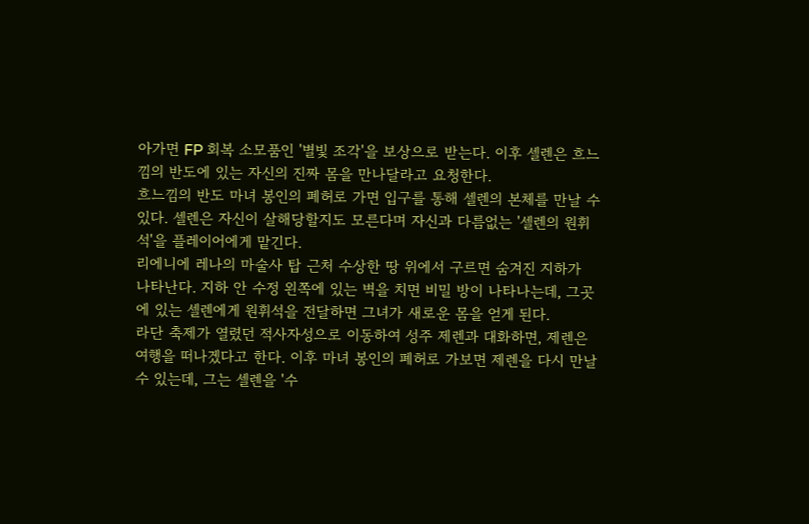아가면 FP 회복 소모품인 '별빛 조각'을 보상으로 받는다. 이후 셀렌은 흐느낌의 반도에 있는 자신의 진짜 몸을 만나달라고 요청한다.
흐느낌의 반도 마녀 봉인의 폐허로 가면 입구를 통해 셀렌의 본체를 만날 수 있다. 셀렌은 자신이 살해당할지도 모른다며 자신과 다름없는 '셀렌의 원휘석'을 플레이어에게 맡긴다.
리에니에 레나의 마술사 탑 근처 수상한 땅 위에서 구르면 숨겨진 지하가 나타난다. 지하 안 수정 왼쪽에 있는 벽을 치면 비밀 방이 나타나는데, 그곳에 있는 셀렌에게 원휘석을 전달하면 그녀가 새로운 몸을 얻게 된다.
라단 축제가 열렸던 적사자성으로 이동하여 성주 제렌과 대화하면, 제렌은 여행을 떠나겠다고 한다. 이후 마녀 봉인의 폐허로 가보면 제렌을 다시 만날 수 있는데, 그는 셀렌을 '수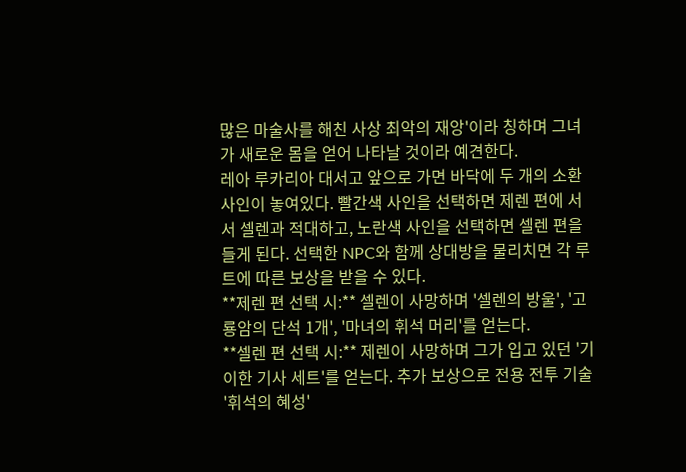많은 마술사를 해친 사상 최악의 재앙'이라 칭하며 그녀가 새로운 몸을 얻어 나타날 것이라 예견한다.
레아 루카리아 대서고 앞으로 가면 바닥에 두 개의 소환 사인이 놓여있다. 빨간색 사인을 선택하면 제렌 편에 서서 셀렌과 적대하고, 노란색 사인을 선택하면 셀렌 편을 들게 된다. 선택한 NPC와 함께 상대방을 물리치면 각 루트에 따른 보상을 받을 수 있다.
**제렌 편 선택 시:** 셀렌이 사망하며 '셀렌의 방울', '고룡암의 단석 1개', '마녀의 휘석 머리'를 얻는다.
**셀렌 편 선택 시:** 제렌이 사망하며 그가 입고 있던 '기이한 기사 세트'를 얻는다. 추가 보상으로 전용 전투 기술 '휘석의 혜성'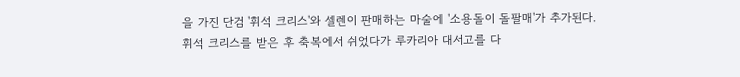을 가진 단검 '휘석 크리스'와 셀렌이 판매하는 마술에 '소용돌이 돌팔매'가 추가된다.
휘석 크리스를 받은 후 축복에서 쉬었다가 루카리아 대서고를 다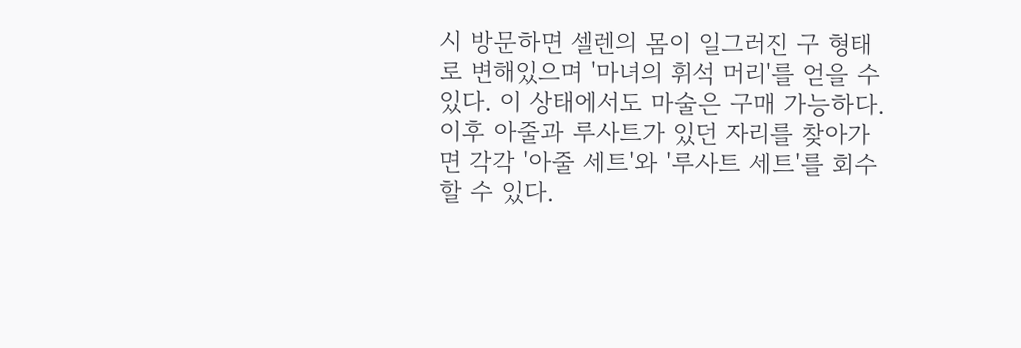시 방문하면 셀렌의 몸이 일그러진 구 형태로 변해있으며 '마녀의 휘석 머리'를 얻을 수 있다. 이 상태에서도 마술은 구매 가능하다. 이후 아줄과 루사트가 있던 자리를 찾아가면 각각 '아줄 세트'와 '루사트 세트'를 회수할 수 있다.